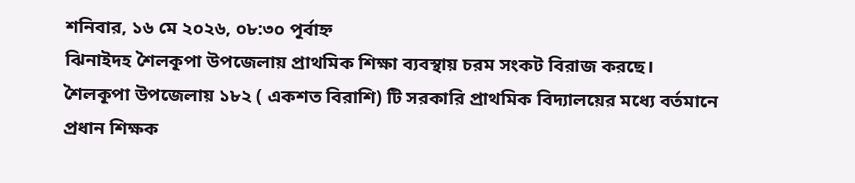শনিবার, ১৬ মে ২০২৬, ০৮:৩০ পূর্বাহ্ন
ঝিনাইদহ শৈলকূপা উপজেলায় প্রাথমিক শিক্ষা ব্যবস্থায় চরম সংকট বিরাজ করছে।
শৈলকূপা উপজেলায় ১৮২ ( একশত বিরাশি) টি সরকারি প্রাথমিক বিদ্যালয়ের মধ্যে বর্তমানে প্রধান শিক্ষক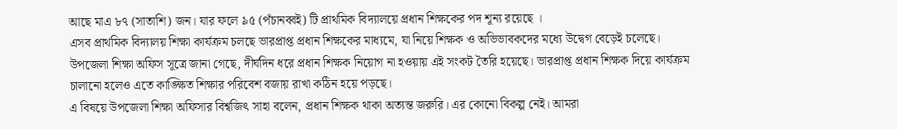আছে মাএ ৮৭ (সাতাশি) জন। যার ফলে ৯৫ (পঁচানব্বই) টি প্রাথমিক বিদ্যালয়ে প্রধান শিক্ষকের পদ শূন্য রয়েছে ।
এসব প্রাথমিক বিদ্যালয় শিক্ষা কার্যক্রম চলছে ভারপ্রাপ্ত প্রধান শিক্ষকের মাধ্যমে, যা নিয়ে শিক্ষক ও অভিভাবকদের মধ্যে উদ্বেগ বেড়েই চলেছে।
উপজেলা শিক্ষা অফিস সূত্রে জানা গেছে, দীর্ঘদিন ধরে প্রধান শিক্ষক নিয়োগ না হওয়ায় এই সংকট তৈরি হয়েছে। ভারপ্রাপ্ত প্রধান শিক্ষক দিয়ে কার্যক্রম চালানো হলেও এতে কাঙ্ক্ষিত শিক্ষার পরিবেশ বজায় রাখা কঠিন হয়ে পড়ছে।
এ বিষয়ে উপজেলা শিক্ষা অফিসার বিশ্বজিৎ সাহা বলেন, প্রধান শিক্ষক থাকা অত্যন্ত জরুরি। এর কোনো বিকল্প নেই। আমরা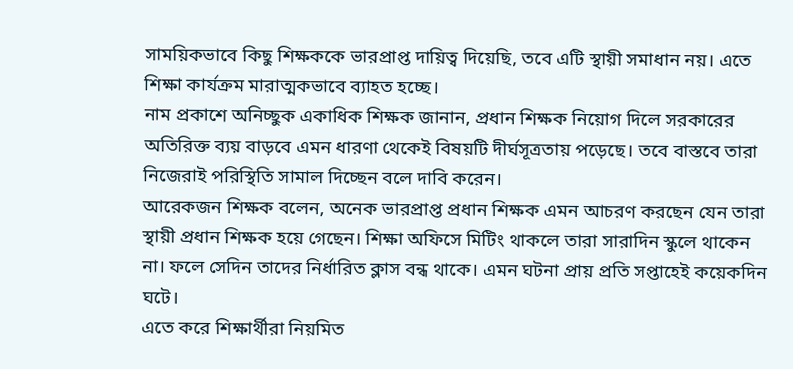সাময়িকভাবে কিছু শিক্ষককে ভারপ্রাপ্ত দায়িত্ব দিয়েছি, তবে এটি স্থায়ী সমাধান নয়। এতে শিক্ষা কার্যক্রম মারাত্মকভাবে ব্যাহত হচ্ছে।
নাম প্রকাশে অনিচ্ছুক একাধিক শিক্ষক জানান, প্রধান শিক্ষক নিয়োগ দিলে সরকারের অতিরিক্ত ব্যয় বাড়বে এমন ধারণা থেকেই বিষয়টি দীর্ঘসূত্রতায় পড়েছে। তবে বাস্তবে তারা নিজেরাই পরিস্থিতি সামাল দিচ্ছেন বলে দাবি করেন।
আরেকজন শিক্ষক বলেন, অনেক ভারপ্রাপ্ত প্রধান শিক্ষক এমন আচরণ করছেন যেন তারা স্থায়ী প্রধান শিক্ষক হয়ে গেছেন। শিক্ষা অফিসে মিটিং থাকলে তারা সারাদিন স্কুলে থাকেন না। ফলে সেদিন তাদের নির্ধারিত ক্লাস বন্ধ থাকে। এমন ঘটনা প্রায় প্রতি সপ্তাহেই কয়েকদিন ঘটে।
এতে করে শিক্ষার্থীরা নিয়মিত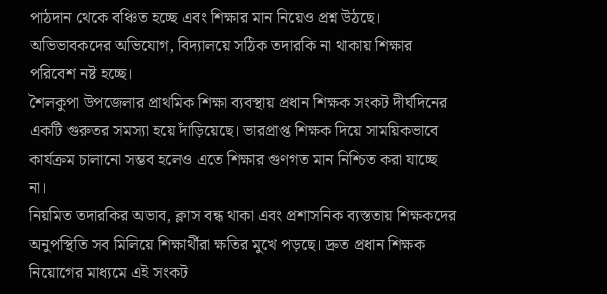পাঠদান থেকে বঞ্চিত হচ্ছে এবং শিক্ষার মান নিয়েও প্রশ্ন উঠছে। অভিভাবকদের অভিযোগ, বিদ্যালয়ে সঠিক তদারকি না থাকায় শিক্ষার পরিবেশ নষ্ট হচ্ছে।
শৈলকুপা উপজেলার প্রাথমিক শিক্ষা ব্যবস্থায় প্রধান শিক্ষক সংকট দীর্ঘদিনের একটি গুরুতর সমস্যা হয়ে দাঁড়িয়েছে। ভারপ্রাপ্ত শিক্ষক দিয়ে সাময়িকভাবে কার্যক্রম চালানো সম্ভব হলেও এতে শিক্ষার গুণগত মান নিশ্চিত করা যাচ্ছে না।
নিয়মিত তদারকির অভাব, ক্লাস বন্ধ থাকা এবং প্রশাসনিক ব্যস্ততায় শিক্ষকদের অনুপস্থিতি সব মিলিয়ে শিক্ষার্থীরা ক্ষতির মুখে পড়ছে। দ্রুত প্রধান শিক্ষক নিয়োগের মাধ্যমে এই সংকট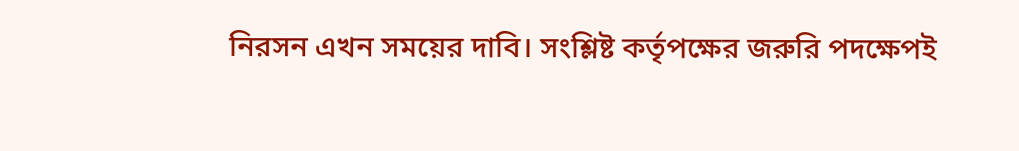নিরসন এখন সময়ের দাবি। সংশ্লিষ্ট কর্তৃপক্ষের জরুরি পদক্ষেপই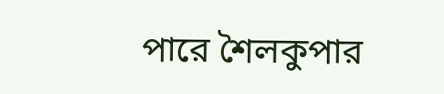পারে শৈলকুপার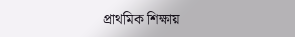প্রাথমিক শিক্ষায়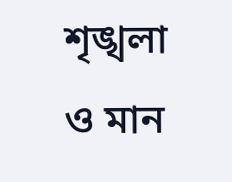শৃঙ্খলা ও মান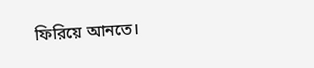ফিরিয়ে আনতে।